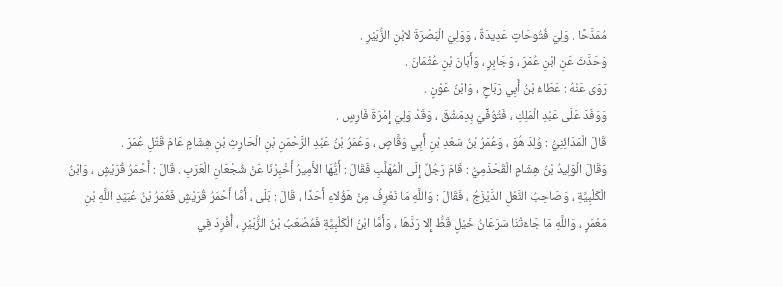مُمَدَّحًا . وَلِيَ فُتُوحَاتٍ عَدِيدَةٌ ، وَوَلِيَ الْبَصْرَةَ لابْنِ الزُّبَيْرِ .
وَحَدَّثَ عَنِ ابْنِ عُمَرَ ، وَجَابِرٍ ، وَأَبَانَ بْنِ عُثْمَانَ .
رَوَى عَنْهُ : عَطَاءُ بْنُ أَبِي رَبَاحٍ ، وَابْنُ عَوْنٍ .
وَوَفَدَ عَلَى عَبْدِ الْمَلِكِ ، فَتُوُفِّيَ بِدِمَشْقَ ، وَقَدْ وَلِيَ إِمْرَةَ فَارِسٍ .
قَالَ الْمَدَائِنِيُّ : وُلِدَ هُوَ ، وَعُمَرُ بْنُ سَعْدِ بْنِ أَبِي وَقَّاصٍ ، وَعُمَرُ بْنُ عَبْدِ الرَّحْمَنِ بْنِ الْحَارِثِ بْنِ هِشَامٍ عَامَ قَتْلِ عُمَرَ .
وَقَالَ الْوَلِيدُ بْنُ هِشَامٍ الْقَحْذَمِيُّ : قَامَ رَجُلٌ إِلَى الْمُهَلَّبِ فَقَالَ : أَيُّهَا الأَمِيرُ أَخْبِرْنَا عَنْ شُجْعَانِ الْعَرَبِ . قَالَ : أَحْمَرُ قُرَيْشٍ ، وَابْنُ الْكَلْبِيَّةِ ، وَصَاحِبُ النَّعْلِ الدَّيْزَجُ ، فَقَالَ : وَاللَّهِ مَا نَعْرِفُ مِنْ هَؤُلاءِ أَحَدًا ، قَالَ : بَلَى ، أَمَّا أَحْمَرُ قُرَيْشٍ فَعُمَرُ بْنُ عُبَيْدِ اللَّهِ بْنِ مَعْمَرٍ ، وَاللَّهِ مَا جَاءَتْنَا سَرَعَانُ خَيْلٍ قَطُّ إِلا رَدَّهَا ، وَأَمَّا ابْنُ الْكَلْبِيَّةِ فَمُصْعَبُ بْنُ الزُّبَيْرِ ، أُفْرِدَ فِي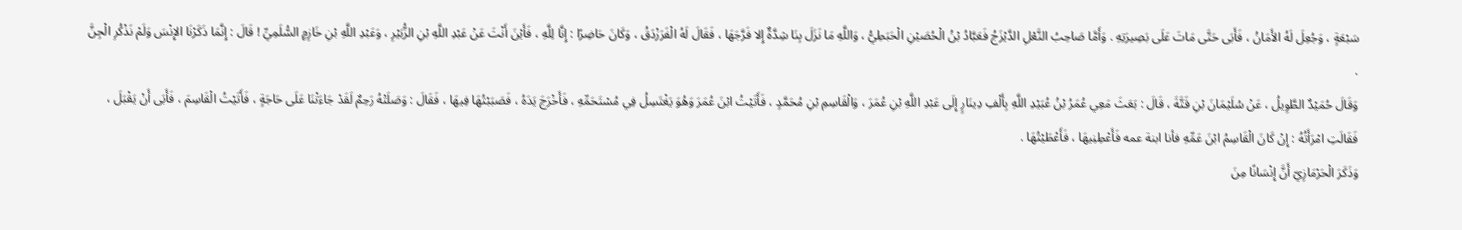سَبْعَةٍ ، وَجُعِلَ لَهُ الأَمَانُ ، فَأَبَى حَتَّى مَاتَ عَلَى بَصِيرَتِهِ . وَأَمَّا صَاحِبُ النَّعْلِ الدَّيْزَجُ فَعَبَّادُ بْنُ الْحُصَيْنِ الْحَبَطِيُّ ، وَاللَّهِ مَا نَزَلَ بِنَا شِدَّةٌ إِلا فَرَّجَهَا ، فَقَالَ لَهُ الْفَرَزْدَقُ ، وَكَانَ حَاضِرًا : إِنَّا لِلَّهِ ، فَأَيْنَ أَنْتَ عَنْ عَبْدِ اللَّهِ بْنِ الزُّبَيْرِ ، وَعَبْدِ اللَّهِ بْنِ خَازِمٍ السُّلَمِيِّ ! قَالَ : إِنَّمَا ذَكَرْنَا الإِنْسَ وَلَمْ نَذْكُرِ الْجِنَّ .
وَقَالَ حُمَيْدٌ الطَّوِيلُ ، عَنْ سُلَيْمَانَ بْنِ قَتَّةَ ، قَالَ : بَعَثَ مَعِي عُمَرُ بْنُ عُبَيْدِ اللَّهِ بِأَلْفِ دِينَارٍ إِلَى عَبْدِ اللَّهِ بْنِ عُمَرَ ، وَالْقَاسِمِ بْنِ مُحَمَّدٍ ، فَأَتَيْتُ ابْنَ عُمَرَ وَهُوَ يَغْتَسِلُ فِي مُسْتَحَمِّهِ ، فَأَخْرَجَ يَدَهُ ، فَصَبَبْتُهَا فِيهَا ، فَقَالَ : وَصَلَتْهُ رَحِمٌ لَقَدْ جَاءَتْنَا عَلَى حَاجَةٍ ، فَأَتَيْتُ الْقَاسِمَ ، فَأَبَى أَنْ يَقْبَلَ ، فَقَالَتِ امْرَأَتُهُ : إِنْ كَانَ الْقَاسِمُ ابْنَ عَمِّهِ فأنا ابنة عمه فَأَعْطِنِيهَا ، فَأَعْطَيْتُهَا .
وَذَكَرَ الْحَرْمَازِيّ أَنَّ إِنْسَانًا مِنَ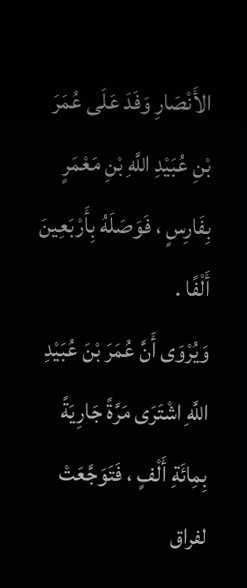الأَنْصَارِ وَفَدَ عَلَى عُمَرَ بْنِ عُبَيْدِ اللَّهِ بْنِ مَعْمَرٍ بِفَارِسٍ ، فَوَصَلَهُ بِأَرْبَعِينَ أَلْفًا .
وَيُرْوَى أَنَّ عُمَرَ بْنَ عُبَيْدِ اللَّهِ اشْتَرَى مَرَّةً جَارِيَةً بِمِائَةِ أَلْفٍ ، فَتَوَجَّعَتْ لفراق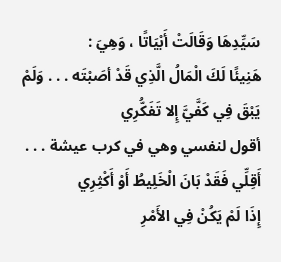سَيِّدِهَا وَقَالَتْ أَبْيَاتًا ، وَهِيَ :
هَنِيئًا لَكَ الْمَالُ الَّذِي قَدْ أصَبْتَه . . . وَلَمْ يَبْقَ فِي كَفَّيَّ إِلا تَفَكُّرِي
أقول لنفسي وهي في كرب عيشة . . . أَقِلِّي فَقَدْ بَانَ الْخَلِيطُ أَوْ أَكْثِرِي
إِذَا لَمْ يَكُنْ فِي الأَمْرِ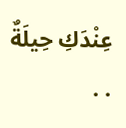عِنْدَكِ حِيلَةٌ . .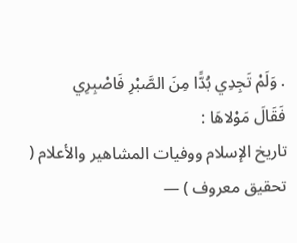. وَلَمْ تَجِدِي بُدًّا مِنَ الصَّبْرِ فَاصْبِرِي
فَقَالَ مَوْلاهَا :
تاريخ الإسلام ووفيات المشاهير والأعلام ( تحقيق معروف ) —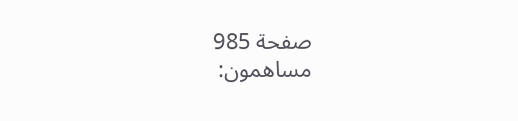صفحة 985
مساهمون: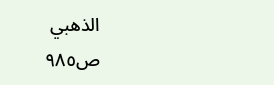الذهبي
ص٩٨٥